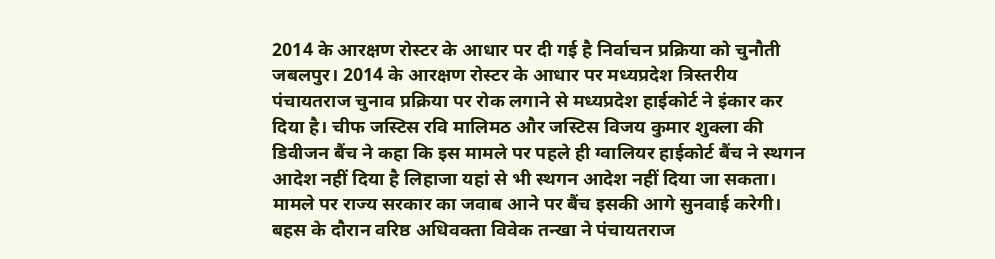2014 के आरक्षण रोस्टर के आधार पर दी गई है निर्वाचन प्रक्रिया को चुनौती
जबलपुर। 2014 के आरक्षण रोस्टर के आधार पर मध्यप्रदेश त्रिस्तरीय पंचायतराज चुनाव प्रक्रिया पर रोक लगाने से मध्यप्रदेश हाईकोर्ट ने इंकार कर दिया है। चीफ जस्टिस रवि मालिमठ और जस्टिस विजय कुमार शुक्ला की डिवीजन बैंच ने कहा कि इस मामले पर पहले ही ग्वालियर हाईकोर्ट बैंच ने स्थगन आदेश नहीं दिया है लिहाजा यहां से भी स्थगन आदेश नहीं दिया जा सकता। मामले पर राज्य सरकार का जवाब आने पर बैंच इसकी आगे सुनवाई करेगी।
बहस के दौरान वरिष्ठ अधिवक्ता विवेक तन्खा ने पंचायतराज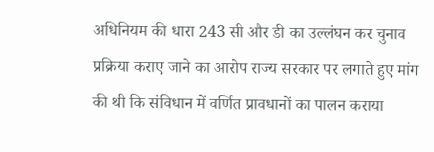अधिनियम की धारा 243 सी और डी का उल्लंघन कर चुनाव प्रक्रिया कराए जाने का आरोप राज्य सरकार पर लगाते हुए मांग की थी कि संविधान में वर्णित प्रावधानों का पालन कराया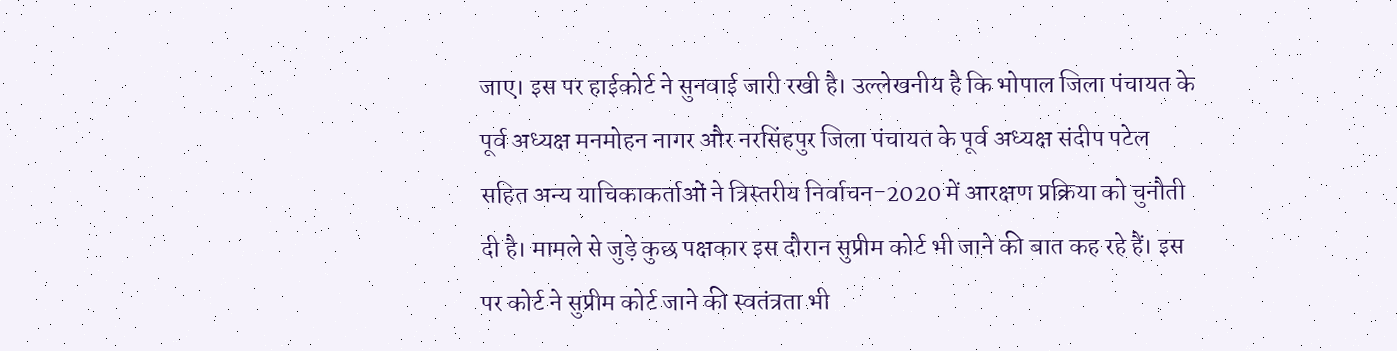जाए। इस पर हाईकोर्ट ने सुनवाई जारी रखी है। उल्लेखनीय है कि भोपाल जिला पंचायत के पूर्व अध्यक्ष मनमोहन नागर और नरसिंहपुर जिला पंचायत के पूर्व अध्यक्ष संदीप पटेल सहित अन्य याचिकाकर्ताओं ने त्रिस्तरीय निर्वाचन-2020 में आरक्षण प्रक्रिया को चुनौती दी है। मामले से जुड़े कुछ पक्षकार इस दौरान सुप्रीम कोर्ट भी जाने की बात कह रहे हैं। इस पर कोर्ट ने सुप्रीम कोर्ट जाने की स्वतंत्रता भी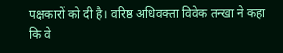पक्षकारों को दी है। वरिष्ठ अधिवक्ता विवेक तन्खा ने कहा कि वे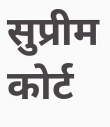सुप्रीम कोर्ट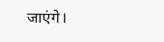जाएंगे।